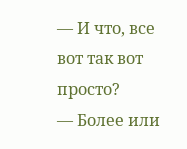— И что, все вот так вот просто?
— Более или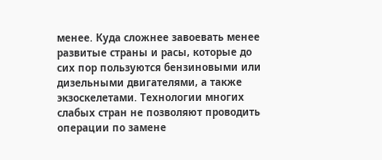менее. Куда сложнее завоевать менее развитые страны и расы, которые до сих пор пользуются бензиновыми или дизельными двигателями, а также экзоскелетами. Технологии многих слабых стран не позволяют проводить операции по замене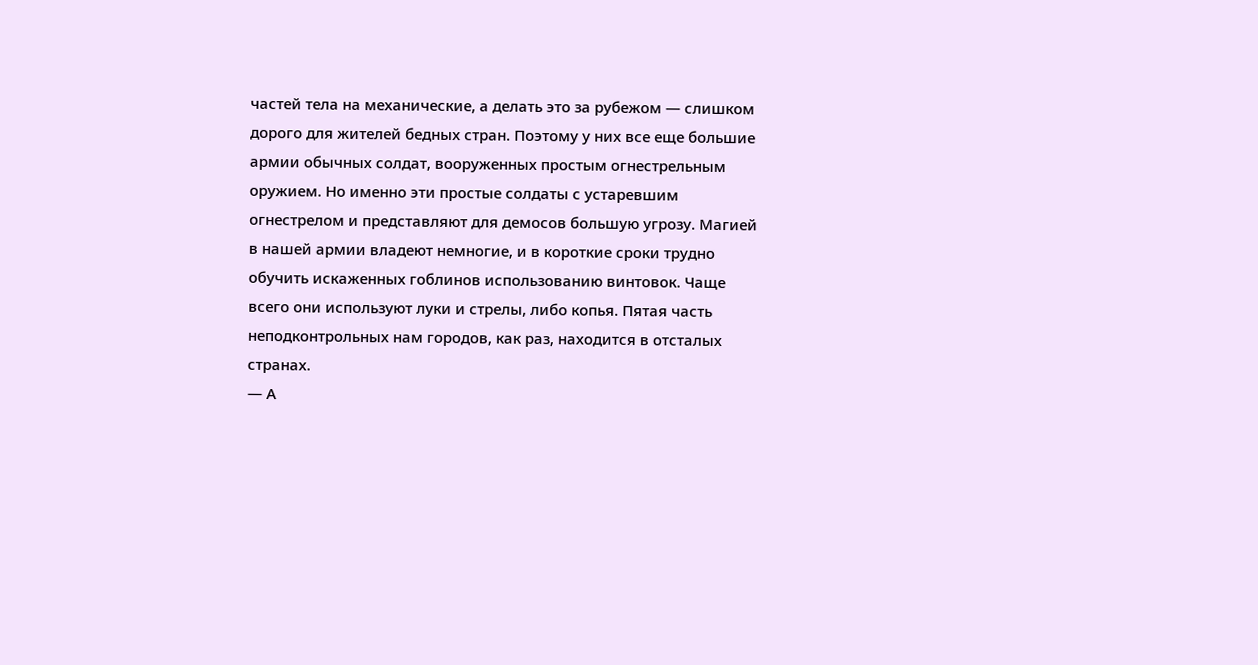частей тела на механические, а делать это за рубежом — слишком дорого для жителей бедных стран. Поэтому у них все еще большие армии обычных солдат, вооруженных простым огнестрельным оружием. Но именно эти простые солдаты с устаревшим огнестрелом и представляют для демосов большую угрозу. Магией в нашей армии владеют немногие, и в короткие сроки трудно обучить искаженных гоблинов использованию винтовок. Чаще всего они используют луки и стрелы, либо копья. Пятая часть неподконтрольных нам городов, как раз, находится в отсталых странах.
— А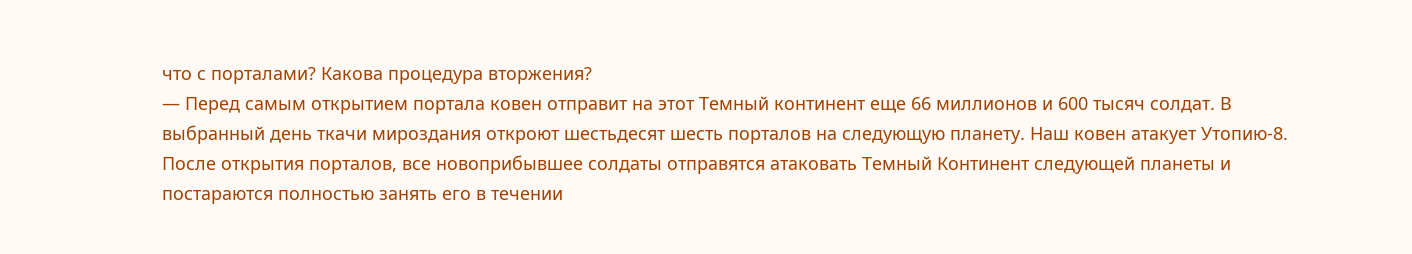что с порталами? Какова процедура вторжения?
— Перед самым открытием портала ковен отправит на этот Темный континент еще 66 миллионов и 600 тысяч солдат. В выбранный день ткачи мироздания откроют шестьдесят шесть порталов на следующую планету. Наш ковен атакует Утопию-8. После открытия порталов, все новоприбывшее солдаты отправятся атаковать Темный Континент следующей планеты и постараются полностью занять его в течении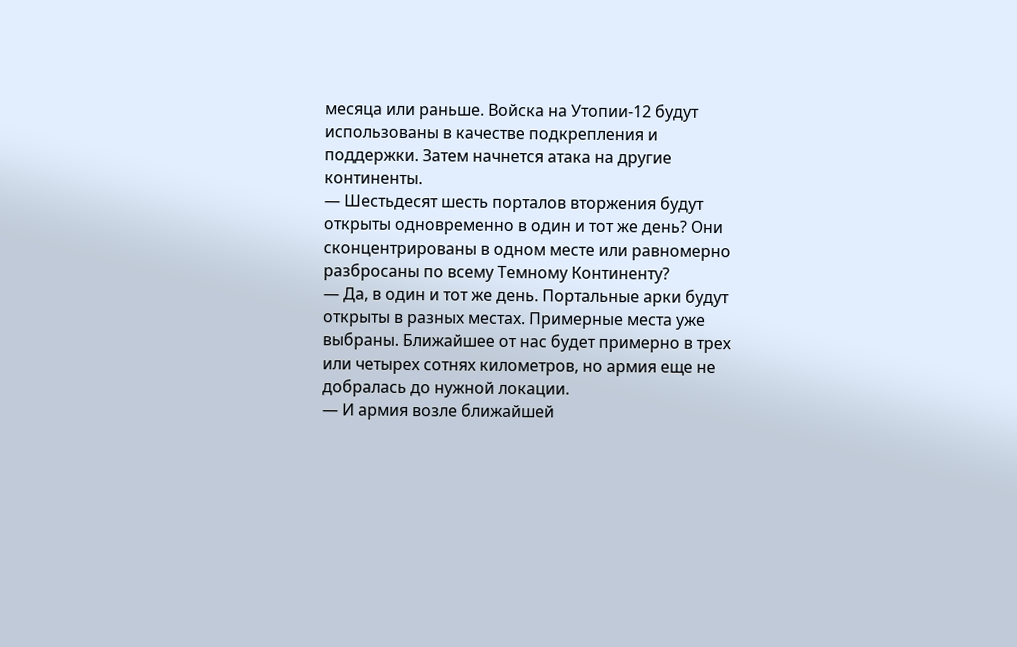месяца или раньше. Войска на Утопии-12 будут использованы в качестве подкрепления и поддержки. Затем начнется атака на другие континенты.
— Шестьдесят шесть порталов вторжения будут открыты одновременно в один и тот же день? Они сконцентрированы в одном месте или равномерно разбросаны по всему Темному Континенту?
— Да, в один и тот же день. Портальные арки будут открыты в разных местах. Примерные места уже выбраны. Ближайшее от нас будет примерно в трех или четырех сотнях километров, но армия еще не добралась до нужной локации.
— И армия возле ближайшей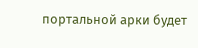портальной арки будет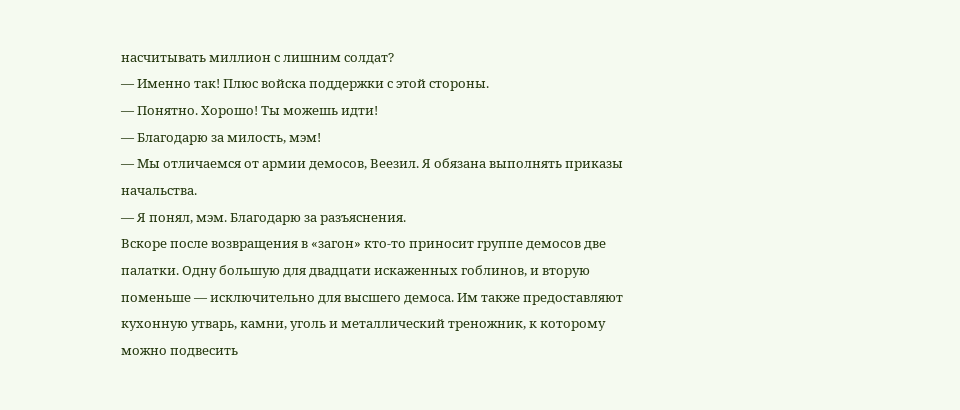насчитывать миллион с лишним солдат?
— Именно так! Плюс войска поддержки с этой стороны.
— Понятно. Хорошо! Ты можешь идти!
— Благодарю за милость, мэм!
— Мы отличаемся от армии демосов, Веезил. Я обязана выполнять приказы начальства.
— Я понял, мэм. Благодарю за разъяснения.
Вскоре после возвращения в «загон» кто-то приносит группе демосов две палатки. Одну большую для двадцати искаженных гоблинов, и вторую поменьше — исключительно для высшего демоса. Им также предоставляют кухонную утварь, камни, уголь и металлический треножник, к которому можно подвесить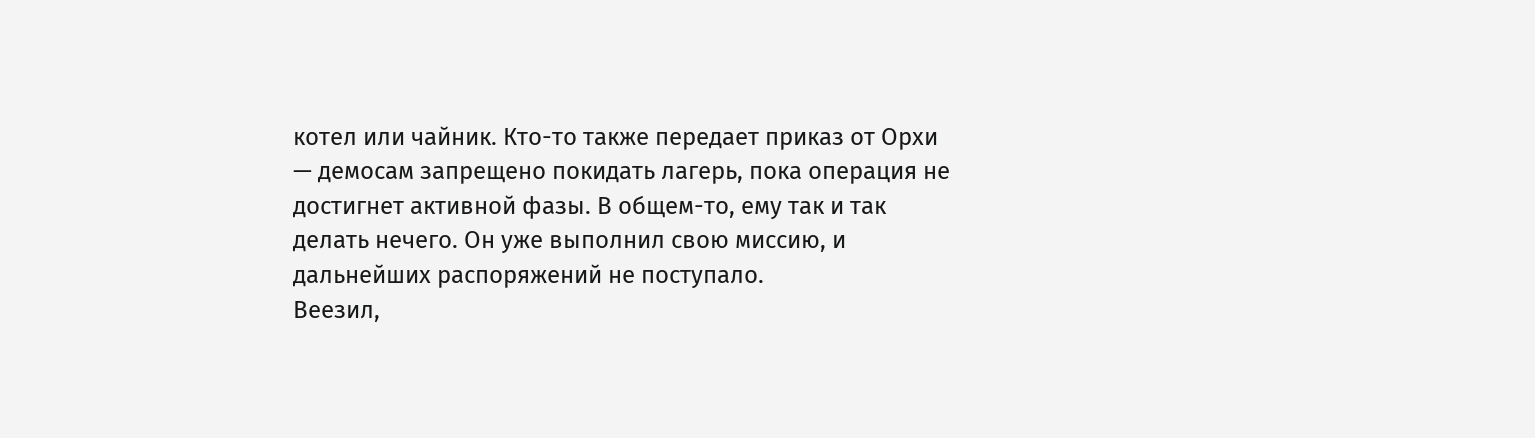котел или чайник. Кто-то также передает приказ от Орхи — демосам запрещено покидать лагерь, пока операция не достигнет активной фазы. В общем-то, ему так и так делать нечего. Он уже выполнил свою миссию, и дальнейших распоряжений не поступало.
Веезил,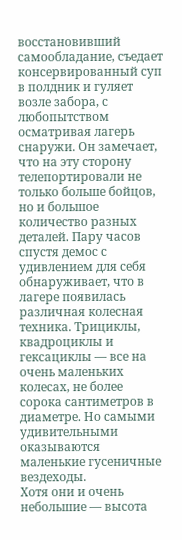восстановивший самообладание, съедает консервированный суп в полдник и гуляет возле забора, с любопытством осматривая лагерь снаружи. Он замечает, что на эту сторону телепортировали не только больше бойцов, но и большое количество разных деталей. Пару часов спустя демос с удивлением для себя обнаруживает, что в лагере появилась различная колесная техника. Трициклы, квадроциклы и гексациклы — все на очень маленьких колесах, не более сорока сантиметров в диаметре. Но самыми удивительными оказываются маленькие гусеничные вездеходы.
Хотя они и очень небольшие — высота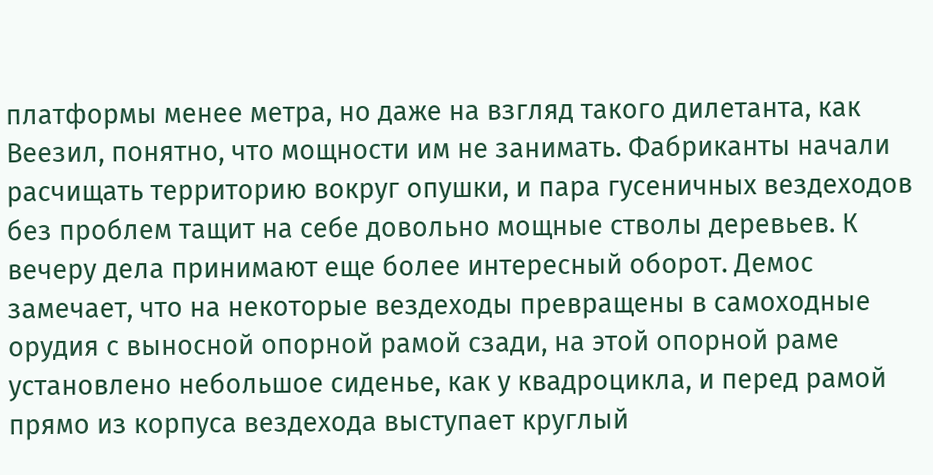платформы менее метра, но даже на взгляд такого дилетанта, как Веезил, понятно, что мощности им не занимать. Фабриканты начали расчищать территорию вокруг опушки, и пара гусеничных вездеходов без проблем тащит на себе довольно мощные стволы деревьев. К вечеру дела принимают еще более интересный оборот. Демос замечает, что на некоторые вездеходы превращены в самоходные орудия с выносной опорной рамой сзади, на этой опорной раме установлено небольшое сиденье, как у квадроцикла, и перед рамой прямо из корпуса вездехода выступает круглый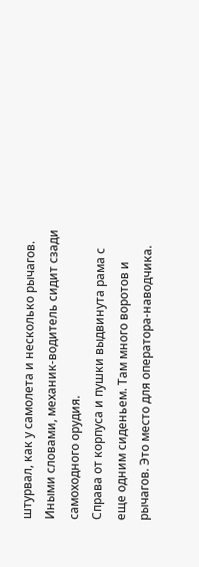штурвал, как у самолета и несколько рычагов. Иными словами, механик-водитель сидит сзади самоходного орудия.
Справа от корпуса и пушки выдвинута рама с еще одним сиденьем. Там много воротов и рычагов. Это место для оператора-наводчика.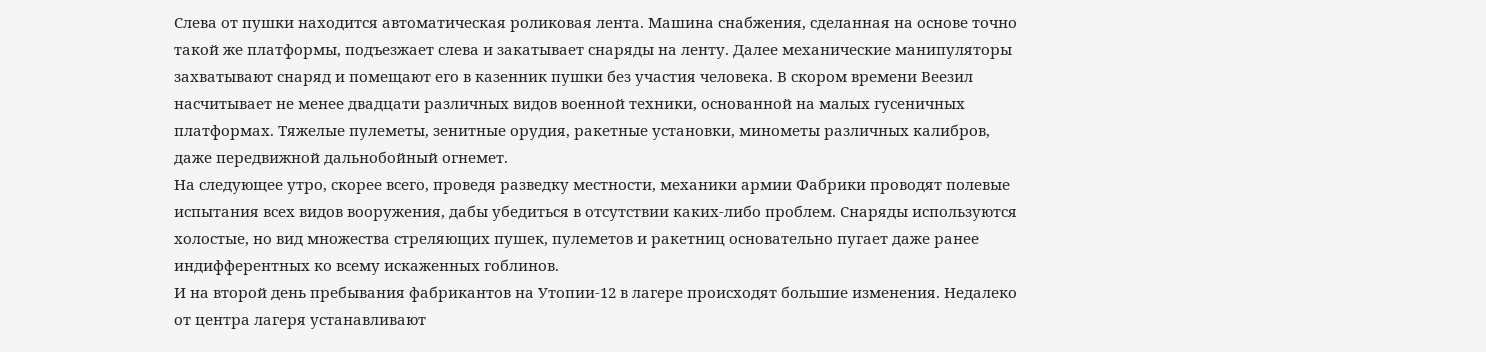Слева от пушки находится автоматическая роликовая лента. Машина снабжения, сделанная на основе точно такой же платформы, подъезжает слева и закатывает снаряды на ленту. Далее механические манипуляторы захватывают снаряд и помещают его в казенник пушки без участия человека. В скором времени Веезил насчитывает не менее двадцати различных видов военной техники, основанной на малых гусеничных платформах. Тяжелые пулеметы, зенитные орудия, ракетные установки, минометы различных калибров, даже передвижной дальнобойный огнемет.
На следующее утро, скорее всего, проведя разведку местности, механики армии Фабрики проводят полевые испытания всех видов вооружения, дабы убедиться в отсутствии каких-либо проблем. Снаряды используются холостые, но вид множества стреляющих пушек, пулеметов и ракетниц основательно пугает даже ранее индифферентных ко всему искаженных гоблинов.
И на второй день пребывания фабрикантов на Утопии-12 в лагере происходят большие изменения. Недалеко от центра лагеря устанавливают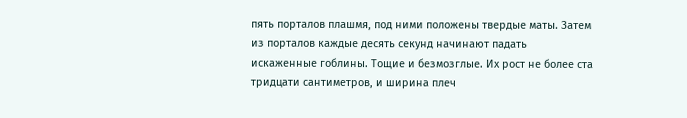пять порталов плашмя, под ними положены твердые маты. Затем из порталов каждые десять секунд начинают падать искаженные гоблины. Тощие и безмозглые. Их рост не более ста тридцати сантиметров, и ширина плеч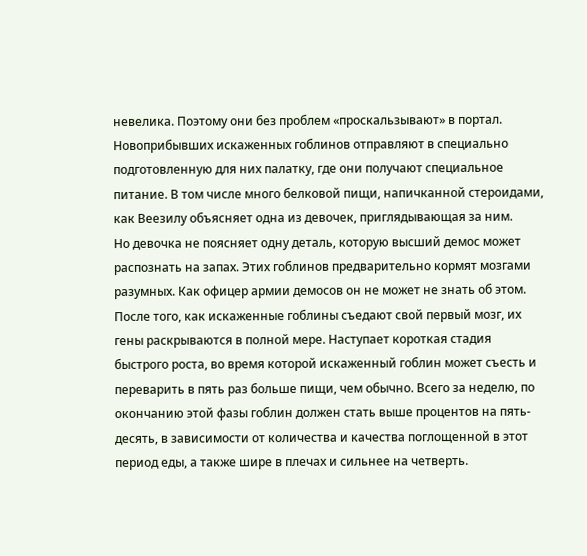невелика. Поэтому они без проблем «проскальзывают» в портал. Новоприбывших искаженных гоблинов отправляют в специально подготовленную для них палатку, где они получают специальное питание. В том числе много белковой пищи, напичканной стероидами, как Веезилу объясняет одна из девочек, приглядывающая за ним.
Но девочка не поясняет одну деталь, которую высший демос может распознать на запах. Этих гоблинов предварительно кормят мозгами разумных. Как офицер армии демосов он не может не знать об этом. После того, как искаженные гоблины съедают свой первый мозг, их гены раскрываются в полной мере. Наступает короткая стадия быстрого роста, во время которой искаженный гоблин может съесть и переварить в пять раз больше пищи, чем обычно. Всего за неделю, по окончанию этой фазы гоблин должен стать выше процентов на пять-десять, в зависимости от количества и качества поглощенной в этот период еды, а также шире в плечах и сильнее на четверть.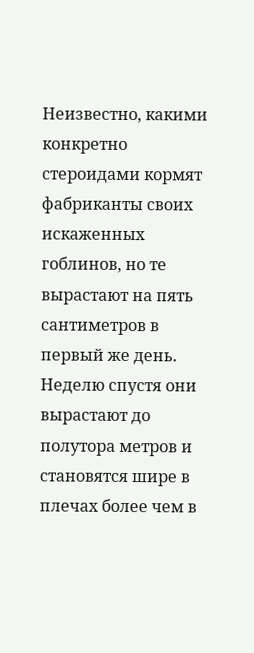Неизвестно, какими конкретно стероидами кормят фабриканты своих искаженных гоблинов, но те вырастают на пять сантиметров в первый же день. Неделю спустя они вырастают до полутора метров и становятся шире в плечах более чем в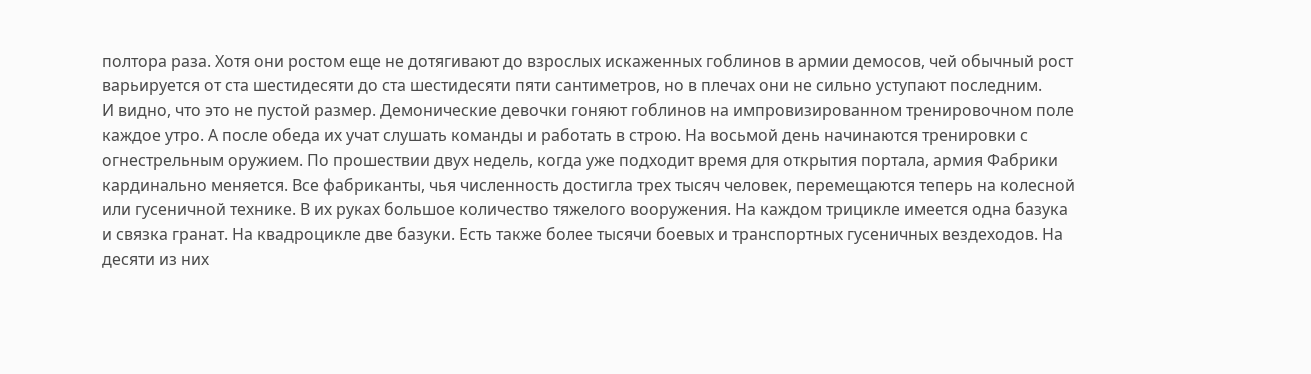полтора раза. Хотя они ростом еще не дотягивают до взрослых искаженных гоблинов в армии демосов, чей обычный рост варьируется от ста шестидесяти до ста шестидесяти пяти сантиметров, но в плечах они не сильно уступают последним.
И видно, что это не пустой размер. Демонические девочки гоняют гоблинов на импровизированном тренировочном поле каждое утро. А после обеда их учат слушать команды и работать в строю. На восьмой день начинаются тренировки с огнестрельным оружием. По прошествии двух недель, когда уже подходит время для открытия портала, армия Фабрики кардинально меняется. Все фабриканты, чья численность достигла трех тысяч человек, перемещаются теперь на колесной или гусеничной технике. В их руках большое количество тяжелого вооружения. На каждом трицикле имеется одна базука и связка гранат. На квадроцикле две базуки. Есть также более тысячи боевых и транспортных гусеничных вездеходов. На десяти из них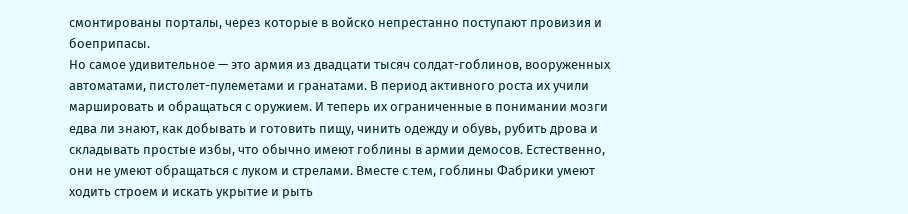смонтированы порталы, через которые в войско непрестанно поступают провизия и боеприпасы.
Но самое удивительное — это армия из двадцати тысяч солдат-гоблинов, вооруженных автоматами, пистолет-пулеметами и гранатами. В период активного роста их учили маршировать и обращаться с оружием. И теперь их ограниченные в понимании мозги едва ли знают, как добывать и готовить пищу, чинить одежду и обувь, рубить дрова и складывать простые избы, что обычно имеют гоблины в армии демосов. Естественно, они не умеют обращаться с луком и стрелами. Вместе с тем, гоблины Фабрики умеют ходить строем и искать укрытие и рыть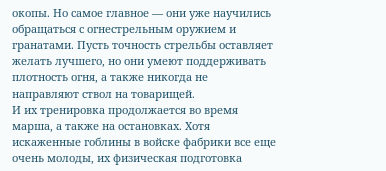окопы. Но самое главное — они уже научились обращаться с огнестрельным оружием и гранатами. Пусть точность стрельбы оставляет желать лучшего, но они умеют поддерживать плотность огня, а также никогда не направляют ствол на товарищей.
И их тренировка продолжается во время марша, а также на остановках. Хотя искаженные гоблины в войске фабрики все еще очень молоды, их физическая подготовка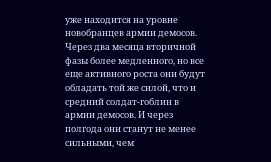уже находится на уровне новобранцев армии демосов. Через два месяца вторичной фазы более медленного, но все еще активного роста они будут обладать той же силой, что и средний солдат-гоблин в армии демосов. И через полгода они станут не менее сильными, чем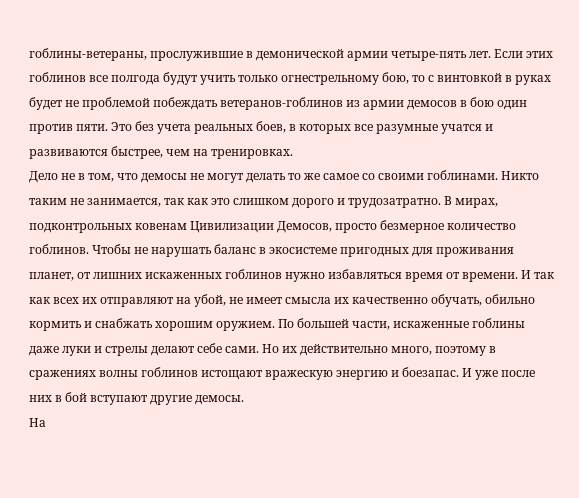гоблины-ветераны, прослужившие в демонической армии четыре-пять лет. Если этих гоблинов все полгода будут учить только огнестрельному бою, то с винтовкой в руках будет не проблемой побеждать ветеранов-гоблинов из армии демосов в бою один против пяти. Это без учета реальных боев, в которых все разумные учатся и развиваются быстрее, чем на тренировках.
Дело не в том, что демосы не могут делать то же самое со своими гоблинами. Никто таким не занимается, так как это слишком дорого и трудозатратно. В мирах, подконтрольных ковенам Цивилизации Демосов, просто безмерное количество гоблинов. Чтобы не нарушать баланс в экосистеме пригодных для проживания планет, от лишних искаженных гоблинов нужно избавляться время от времени. И так как всех их отправляют на убой, не имеет смысла их качественно обучать, обильно кормить и снабжать хорошим оружием. По большей части, искаженные гоблины даже луки и стрелы делают себе сами. Но их действительно много, поэтому в сражениях волны гоблинов истощают вражескую энергию и боезапас. И уже после них в бой вступают другие демосы.
На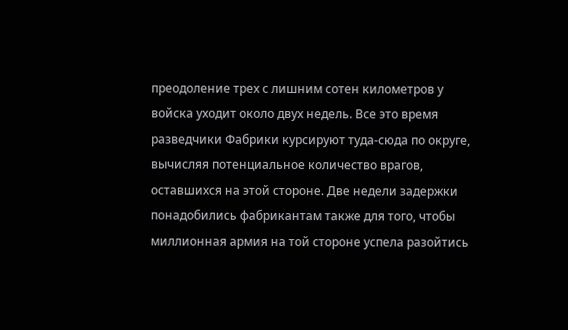преодоление трех с лишним сотен километров у войска уходит около двух недель. Все это время разведчики Фабрики курсируют туда-сюда по округе, вычисляя потенциальное количество врагов, оставшихся на этой стороне. Две недели задержки понадобились фабрикантам также для того, чтобы миллионная армия на той стороне успела разойтись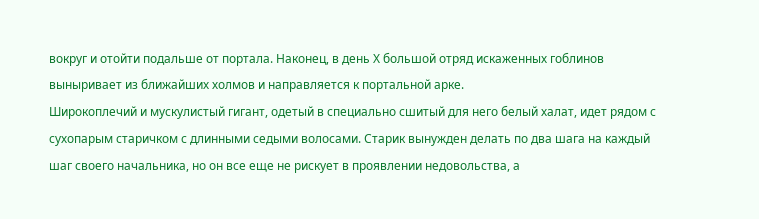вокруг и отойти подальше от портала. Наконец, в день Х большой отряд искаженных гоблинов выныривает из ближайших холмов и направляется к портальной арке.
Широкоплечий и мускулистый гигант, одетый в специально сшитый для него белый халат, идет рядом с сухопарым старичком с длинными седыми волосами. Старик вынужден делать по два шага на каждый шаг своего начальника, но он все еще не рискует в проявлении недовольства, а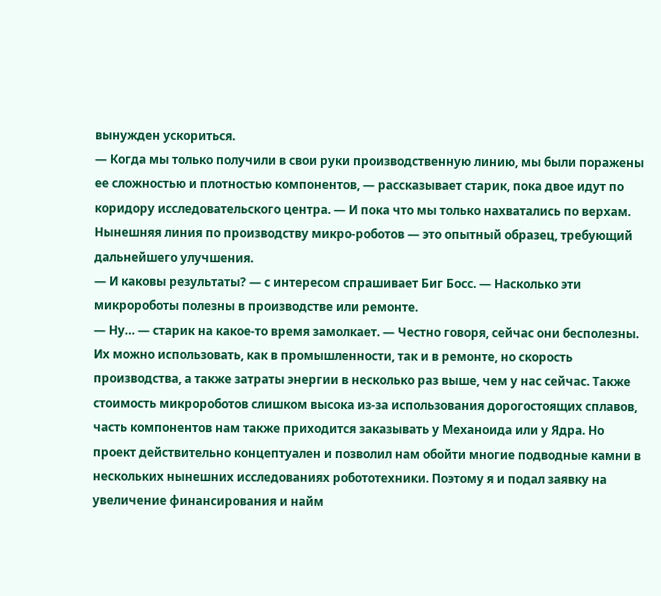вынужден ускориться.
— Когда мы только получили в свои руки производственную линию, мы были поражены ее сложностью и плотностью компонентов, — рассказывает старик, пока двое идут по коридору исследовательского центра. — И пока что мы только нахватались по верхам. Нынешняя линия по производству микро-роботов — это опытный образец, требующий дальнейшего улучшения.
— И каковы результаты? — с интересом спрашивает Биг Босс. — Насколько эти микророботы полезны в производстве или ремонте.
— Ну… — старик на какое-то время замолкает. — Честно говоря, сейчас они бесполезны. Их можно использовать, как в промышленности, так и в ремонте, но скорость производства, а также затраты энергии в несколько раз выше, чем у нас сейчас. Также стоимость микророботов слишком высока из-за использования дорогостоящих сплавов, часть компонентов нам также приходится заказывать у Механоида или у Ядра. Но проект действительно концептуален и позволил нам обойти многие подводные камни в нескольких нынешних исследованиях робототехники. Поэтому я и подал заявку на увеличение финансирования и найм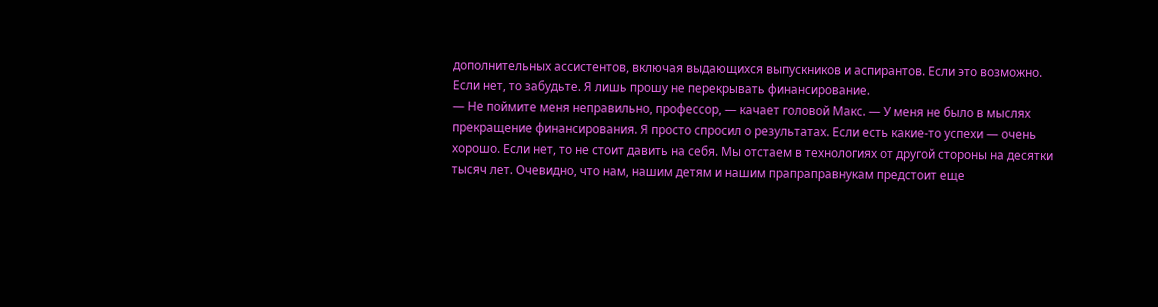дополнительных ассистентов, включая выдающихся выпускников и аспирантов. Если это возможно. Если нет, то забудьте. Я лишь прошу не перекрывать финансирование.
— Не поймите меня неправильно, профессор, — качает головой Макс. — У меня не было в мыслях прекращение финансирования. Я просто спросил о результатах. Если есть какие-то успехи — очень хорошо. Если нет, то не стоит давить на себя. Мы отстаем в технологиях от другой стороны на десятки тысяч лет. Очевидно, что нам, нашим детям и нашим прапраправнукам предстоит еще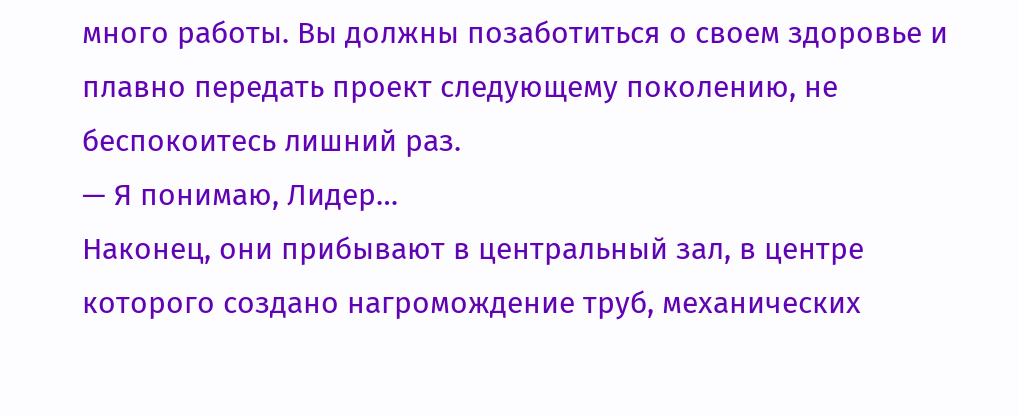много работы. Вы должны позаботиться о своем здоровье и плавно передать проект следующему поколению, не беспокоитесь лишний раз.
— Я понимаю, Лидер…
Наконец, они прибывают в центральный зал, в центре которого создано нагромождение труб, механических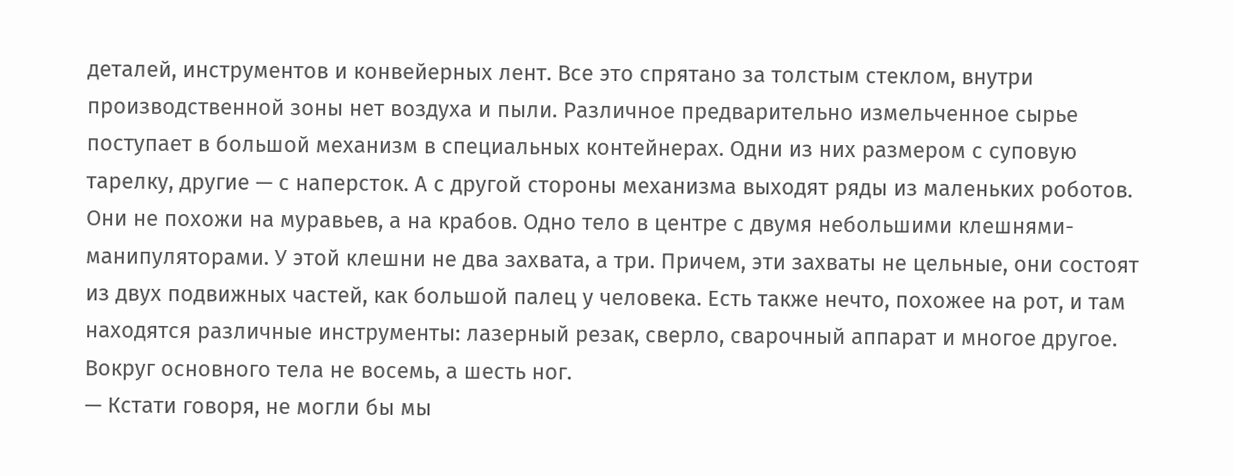деталей, инструментов и конвейерных лент. Все это спрятано за толстым стеклом, внутри производственной зоны нет воздуха и пыли. Различное предварительно измельченное сырье поступает в большой механизм в специальных контейнерах. Одни из них размером с суповую тарелку, другие — с наперсток. А с другой стороны механизма выходят ряды из маленьких роботов.
Они не похожи на муравьев, а на крабов. Одно тело в центре с двумя небольшими клешнями-манипуляторами. У этой клешни не два захвата, а три. Причем, эти захваты не цельные, они состоят из двух подвижных частей, как большой палец у человека. Есть также нечто, похожее на рот, и там находятся различные инструменты: лазерный резак, сверло, сварочный аппарат и многое другое. Вокруг основного тела не восемь, а шесть ног.
— Кстати говоря, не могли бы мы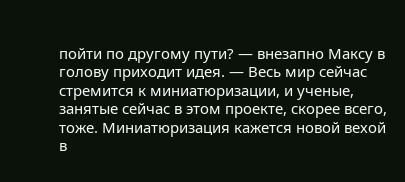пойти по другому пути? — внезапно Максу в голову приходит идея. — Весь мир сейчас стремится к миниатюризации, и ученые, занятые сейчас в этом проекте, скорее всего, тоже. Миниатюризация кажется новой вехой в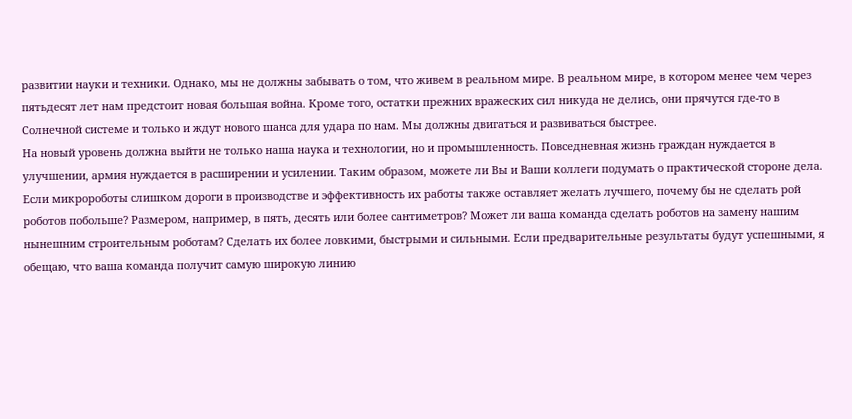развитии науки и техники. Однако, мы не должны забывать о том, что живем в реальном мире. В реальном мире, в котором менее чем через пятьдесят лет нам предстоит новая большая война. Кроме того, остатки прежних вражеских сил никуда не делись, они прячутся где-то в Солнечной системе и только и ждут нового шанса для удара по нам. Мы должны двигаться и развиваться быстрее.
На новый уровень должна выйти не только наша наука и технологии, но и промышленность. Повседневная жизнь граждан нуждается в улучшении, армия нуждается в расширении и усилении. Таким образом, можете ли Вы и Ваши коллеги подумать о практической стороне дела. Если микророботы слишком дороги в производстве и эффективность их работы также оставляет желать лучшего, почему бы не сделать рой роботов побольше? Размером, например, в пять, десять или более сантиметров? Может ли ваша команда сделать роботов на замену нашим нынешним строительным роботам? Сделать их более ловкими, быстрыми и сильными. Если предварительные результаты будут успешными, я обещаю, что ваша команда получит самую широкую линию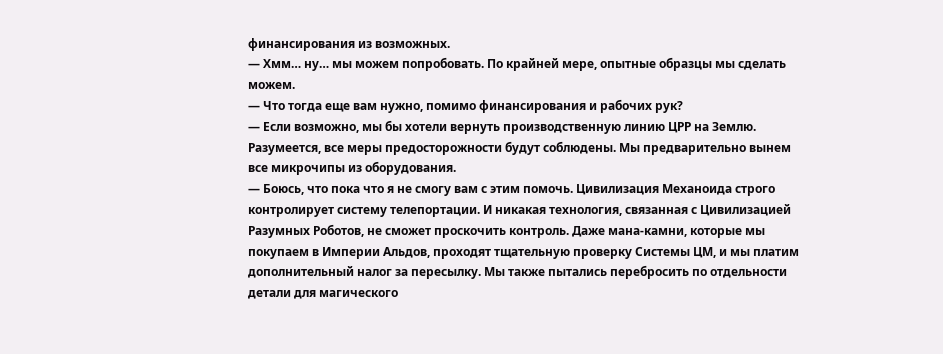финансирования из возможных.
— Хмм… ну… мы можем попробовать. По крайней мере, опытные образцы мы сделать можем.
— Что тогда еще вам нужно, помимо финансирования и рабочих рук?
— Если возможно, мы бы хотели вернуть производственную линию ЦРР на Землю. Разумеется, все меры предосторожности будут соблюдены. Мы предварительно вынем все микрочипы из оборудования.
— Боюсь, что пока что я не смогу вам с этим помочь. Цивилизация Механоида строго контролирует систему телепортации. И никакая технология, связанная с Цивилизацией Разумных Роботов, не сможет проскочить контроль. Даже мана-камни, которые мы покупаем в Империи Альдов, проходят тщательную проверку Системы ЦМ, и мы платим дополнительный налог за пересылку. Мы также пытались перебросить по отдельности детали для магического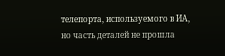телепорта, используемого в ИА, но часть деталей не прошла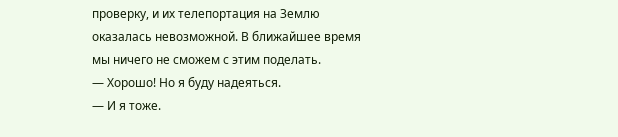проверку, и их телепортация на Землю оказалась невозможной. В ближайшее время мы ничего не сможем с этим поделать.
— Хорошо! Но я буду надеяться.
— И я тоже.